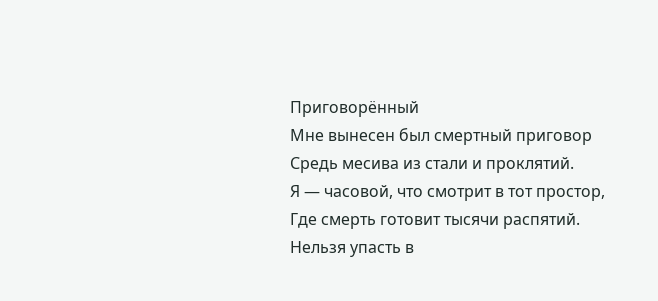Приговорённый
Мне вынесен был смертный приговор
Средь месива из стали и проклятий.
Я — часовой, что смотрит в тот простор,
Где смерть готовит тысячи распятий.
Нельзя упасть в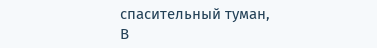спасительный туман,
В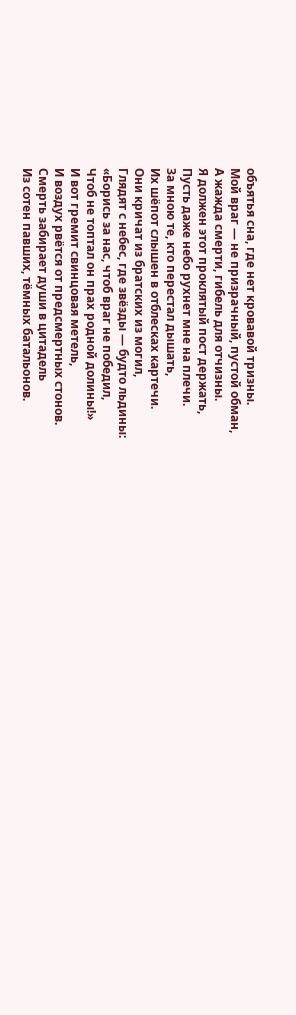объятья сна, где нет кровавой тризны.
Мой враг — не призрачный, пустой обман,
А жажда смерти, гибель для отчизны.
Я должен этот проклятый пост держать,
Пусть даже небо рухнет мне на плечи.
За мною те, кто перестал дышать,
Их шёпот слышен в отблесках картечи.
Они кричат из братских из могил,
Глядят с небес, где звёзды — будто льдины:
«Борись за нас, чтоб враг не победил,
Чтоб не топтал он прах родной долины!»
И вот гремит свинцовая метель,
И воздух рвётся от предсмертных стонов.
Смерть забирает души в цитадель
Из сотен павших, тёмных батальонов.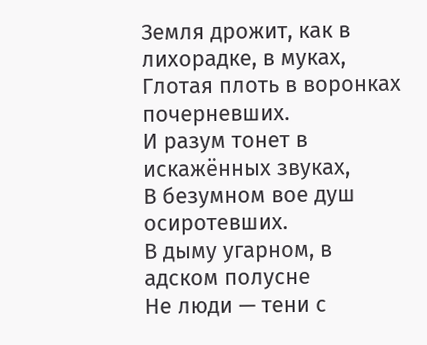Земля дрожит, как в лихорадке, в муках,
Глотая плоть в воронках почерневших.
И разум тонет в искажённых звуках,
В безумном вое душ осиротевших.
В дыму угарном, в адском полусне
Не люди — тени с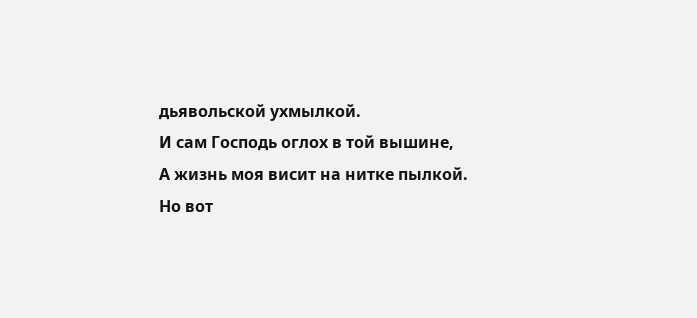дьявольской ухмылкой.
И сам Господь оглох в той вышине,
А жизнь моя висит на нитке пылкой.
Но вот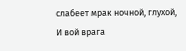слабеет мрак ночной, глухой,
И вой врага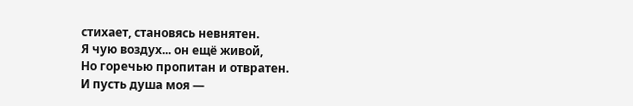стихает, становясь невнятен.
Я чую воздух... он ещё живой,
Но горечью пропитан и отвратен.
И пусть душа моя —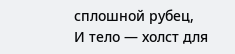сплошной рубец,
И тело — холст для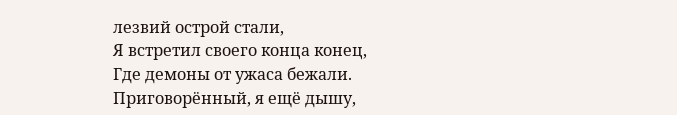лезвий острой стали,
Я встретил своего конца конец,
Где демоны от ужаса бежали.
Приговорённый, я ещё дышу,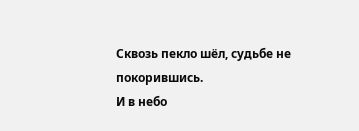Сквозь пекло шёл, судьбе не покорившись.
И в небо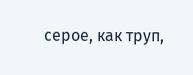серое, как труп,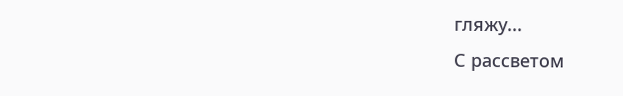гляжу...
С рассветом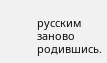русским заново родившись.